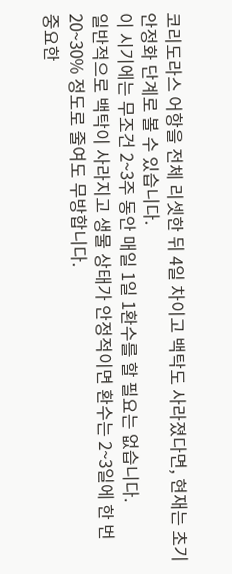코리도라스 어항을 전체 리셋한 뒤 4일 차이고 백탁도 사라졌다면, 현재는 초기 안정화 단계로 볼 수 있습니다.
이 시기에는 무조건 2~3주 동안 매일 1일 1환수를 할 필요는 없습니다.
일반적으로 백탁이 사라지고 생물 상태가 안정적이면 환수는 2~3일에 한 번 20~30% 정도로 줄여도 무방합니다.
중요한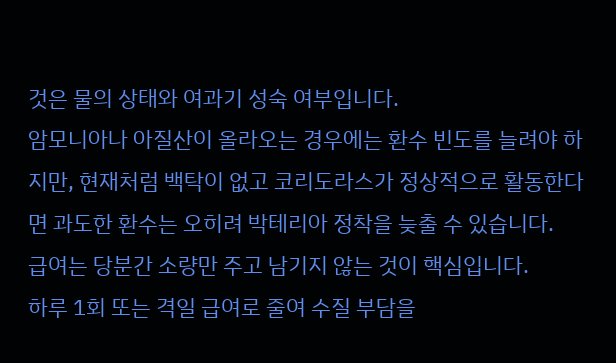것은 물의 상태와 여과기 성숙 여부입니다.
암모니아나 아질산이 올라오는 경우에는 환수 빈도를 늘려야 하지만, 현재처럼 백탁이 없고 코리도라스가 정상적으로 활동한다면 과도한 환수는 오히려 박테리아 정착을 늦출 수 있습니다.
급여는 당분간 소량만 주고 남기지 않는 것이 핵심입니다.
하루 1회 또는 격일 급여로 줄여 수질 부담을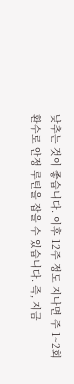낮추는 것이 좋습니다. 이후 12주 정도 지나면 주 1~2회 환수로 안정 루틴을 잡을 수 있습니다. 즉, 지금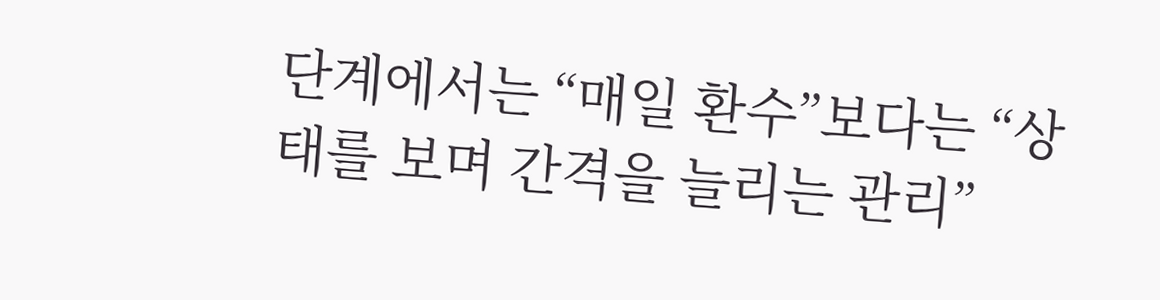단계에서는 “매일 환수”보다는 “상태를 보며 간격을 늘리는 관리”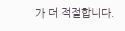가 더 적절합니다.